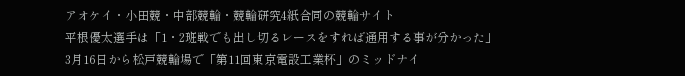アオケイ・小田競・中部競輪・競輪研究4紙合同の競輪サイト
平根優太選手は「1・2班戦でも出し切るレースをすれば通用する事が分かった」
3月16日から松戸競輪場で「第11回東京電設工業杯」のミッドナイ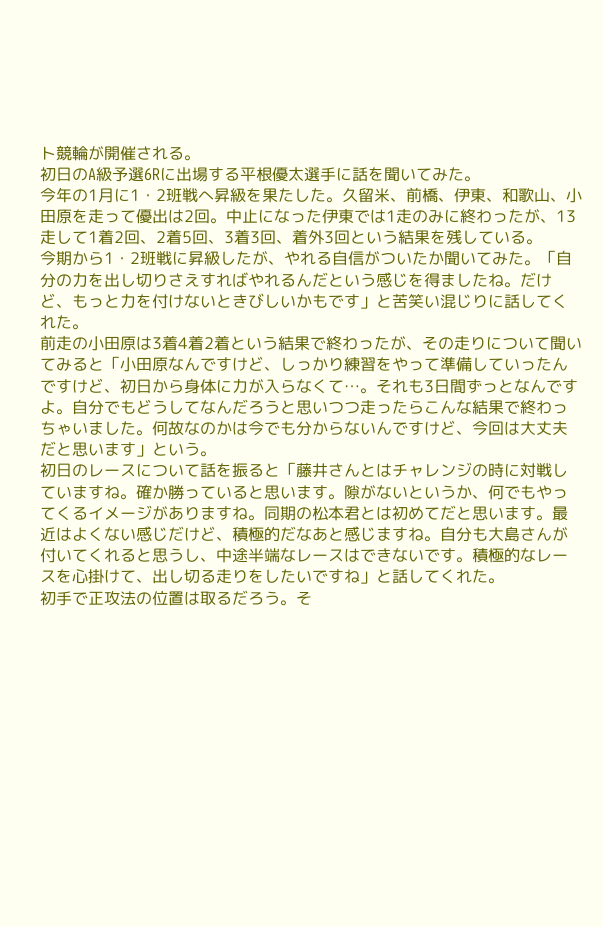ト競輪が開催される。
初日のA級予選6Rに出場する平根優太選手に話を聞いてみた。
今年の1月に1・2班戦へ昇級を果たした。久留米、前橋、伊東、和歌山、小田原を走って優出は2回。中止になった伊東では1走のみに終わったが、13走して1着2回、2着5回、3着3回、着外3回という結果を残している。
今期から1・2班戦に昇級したが、やれる自信がついたか聞いてみた。「自分の力を出し切りさえすればやれるんだという感じを得ましたね。だけど、もっと力を付けないときびしいかもです」と苦笑い混じりに話してくれた。
前走の小田原は3着4着2着という結果で終わったが、その走りについて聞いてみると「小田原なんですけど、しっかり練習をやって準備していったんですけど、初日から身体に力が入らなくて…。それも3日間ずっとなんですよ。自分でもどうしてなんだろうと思いつつ走ったらこんな結果で終わっちゃいました。何故なのかは今でも分からないんですけど、今回は大丈夫だと思います」という。
初日のレースについて話を振ると「藤井さんとはチャレンジの時に対戦していますね。確か勝っていると思います。隙がないというか、何でもやってくるイメージがありますね。同期の松本君とは初めてだと思います。最近はよくない感じだけど、積極的だなあと感じますね。自分も大島さんが付いてくれると思うし、中途半端なレースはできないです。積極的なレースを心掛けて、出し切る走りをしたいですね」と話してくれた。
初手で正攻法の位置は取るだろう。そ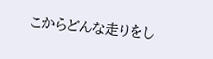こからどんな走りをし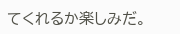てくれるか楽しみだ。